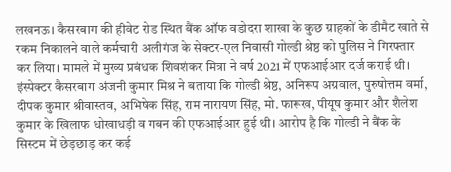लखनऊ। कैसरबाग की हीवेट रोड स्थित बैंक ऑफ वडोदरा शाखा के कुछ ग्राहकों के डीमैट खाते से रकम निकालने वाले कर्मचारी अलीगंज के सेक्टर-एल निवासी गोल्डी श्रेष्ठ को पुलिस ने गिरफ्तार कर लिया। मामले में मुख्य प्रबंधक शिवशंकर मित्रा ने वर्ष 2021 में एफआईआर दर्ज कराई थी।
इंस्पेक्टर कैसरबाग अंजनी कुमार मिश्र ने बताया कि गोल्डी श्रेष्ठ, अनिरूप अग्रवाल, पुरुषोत्तम वर्मा, दीपक कुमार श्रीवास्तव, अभिषेक सिंह, राम नारायण सिंह, मो. फारूख, पीयूष कुमार और शैलेश कुमार के खिलाफ धोखाधड़ी व गबन की एफआईआर हुई थी। आरोप है कि गोल्डी ने बैंक के सिस्टम में छेड़छाड़ कर कई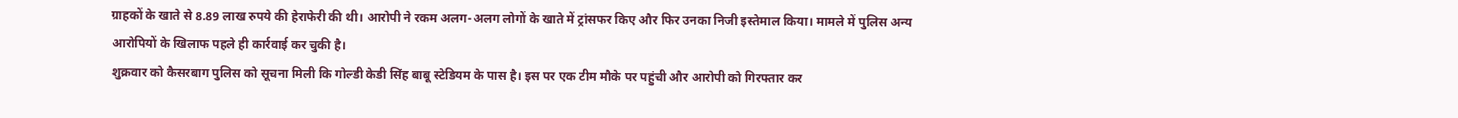ग्राहकों के खाते से 8.89 लाख रुपये की हेराफेरी की थी। आरोपी ने रकम अलग-अलग लोगों के खाते में ट्रांसफर किए और फिर उनका निजी इस्तेमाल किया। मामले में पुलिस अन्य आरोपियों के खिलाफ पहले ही कार्रवाई कर चुकी है।
शुक्रवार को कैसरबाग पुलिस को सूचना मिली कि गोल्डी केडी सिंह बाबू स्टेडियम के पास है। इस पर एक टीम मौके पर पहुंची और आरोपी को गिरफ्तार कर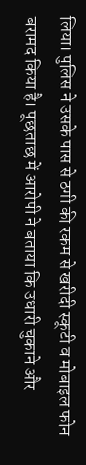लिया। पुलिस ने उसके पास से ठगी की रकम से खरीदी स्कूटी व मोबाइल फोन बरामद किया है। पूछताछ में आरोपी ने बताया कि उधारी चुकाने और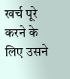खर्च पूरे करने के लिए उसने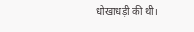धोखाधड़ी की थी।